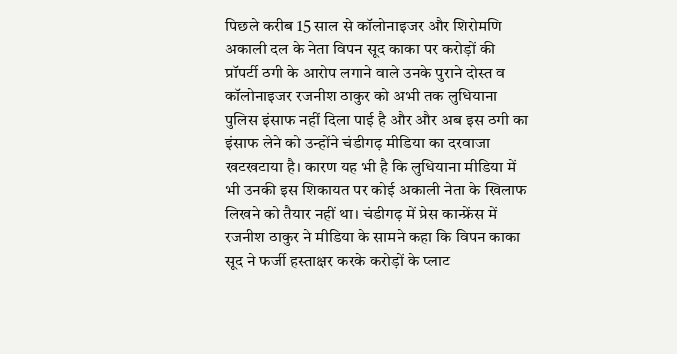पिछले करीब 15 साल से कॉलोनाइजर और शिरोमणि अकाली दल के नेता विपन सूद काका पर करोड़ों की प्रॉपर्टी ठगी के आरोप लगाने वाले उनके पुराने दोस्त व कॉलोनाइजर रजनीश ठाकुर को अभी तक लुधियाना पुलिस इंसाफ नहीं दिला पाई है और और अब इस ठगी का इंसाफ लेने को उन्होंने चंडीगढ़ मीडिया का दरवाजा खटखटाया है। कारण यह भी है कि लुधियाना मीडिया में भी उनकी इस शिकायत पर कोई अकाली नेता के खिलाफ लिखने को तैयार नहीं था। चंडीगढ़ में प्रेस कान्फ्रेंस में रजनीश ठाकुर ने मीडिया के सामने कहा कि विपन काका सूद ने फर्जी हस्ताक्षर करके करोड़ों के प्लाट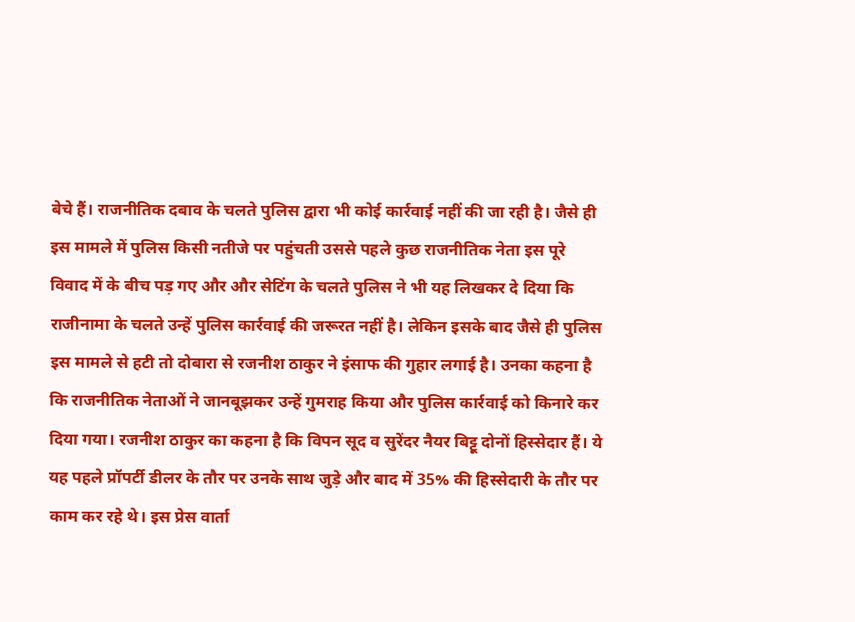बेचे हैं। राजनीतिक दबाव के चलते पुलिस द्वारा भी कोई कार्रवाई नहीं की जा रही है। जैसे ही इस मामले में पुलिस किसी नतीजे पर पहुंचती उससे पहले कुछ राजनीतिक नेता इस पूरे विवाद में के बीच पड़ गए और और सेटिंग के चलते पुलिस ने भी यह लिखकर दे दिया कि राजीनामा के चलते उन्हें पुलिस कार्रवाई की जरूरत नहीं है। लेकिन इसके बाद जैसे ही पुलिस इस मामले से हटी तो दोबारा से रजनीश ठाकुर ने इंसाफ की गुहार लगाई है। उनका कहना है कि राजनीतिक नेताओं ने जानबूझकर उन्हें गुमराह किया और पुलिस कार्रवाई को किनारे कर दिया गया। रजनीश ठाकुर का कहना है कि विपन सूद व सुरेंदर नैयर बिट्टू दोनों हिस्सेदार हैं। ये यह पहले प्रॉपर्टी डीलर के तौर पर उनके साथ जुड़े और बाद में 35% की हिस्सेदारी के तौर पर काम कर रहे थे। इस प्रेस वार्ता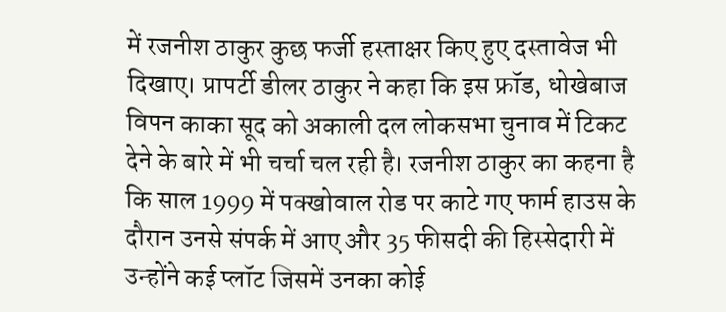में रजनीश ठाकुर कुछ फर्जी हस्ताक्षर किए हुए दस्तावेज भी दिखाए। प्रापर्टी डीलर ठाकुर ने कहा कि इस फ्रॉड, धोखेबाज विपन काका सूद को अकाली दल लोकसभा चुनाव में टिकट देने के बारे में भी चर्चा चल रही है। रजनीश ठाकुर का कहना है कि साल 1999 में पक्खोवाल रोड पर काटे गए फार्म हाउस के दौरान उनसे संपर्क में आए और 35 फीसदी की हिस्सेदारी में उन्होंने कई प्लॉट जिसमें उनका कोई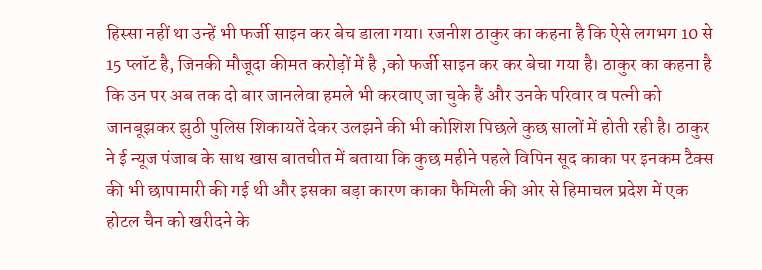हिस्सा नहीं था उन्हें भी फर्जी साइन कर बेच डाला गया। रजनीश ठाकुर का कहना है कि ऐसे लगभग 10 से 15 प्लॉट है, जिनकी मौजूदा कीमत करोड़ों में है ,को फर्जी साइन कर कर बेचा गया है। ठाकुर का कहना है कि उन पर अब तक दो बार जानलेवा हमले भी करवाए जा चुके हैं और उनके परिवार व पत्नी को जानबूझकर झुठी पुलिस शिकायतें देकर उलझने की भी कोशिश पिछले कुछ सालों में होती रही है। ठाकुर ने ई न्यूज पंजाब के साथ खास बातचीत में बताया कि कुछ महीने पहले विपिन सूद काका पर इनकम टैक्स की भी छापामारी की गई थी और इसका बड़ा कारण काका फैमिली की ओर से हिमाचल प्रदेश में एक होटल चैन को खरीदने के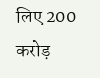लिए 200 करोड़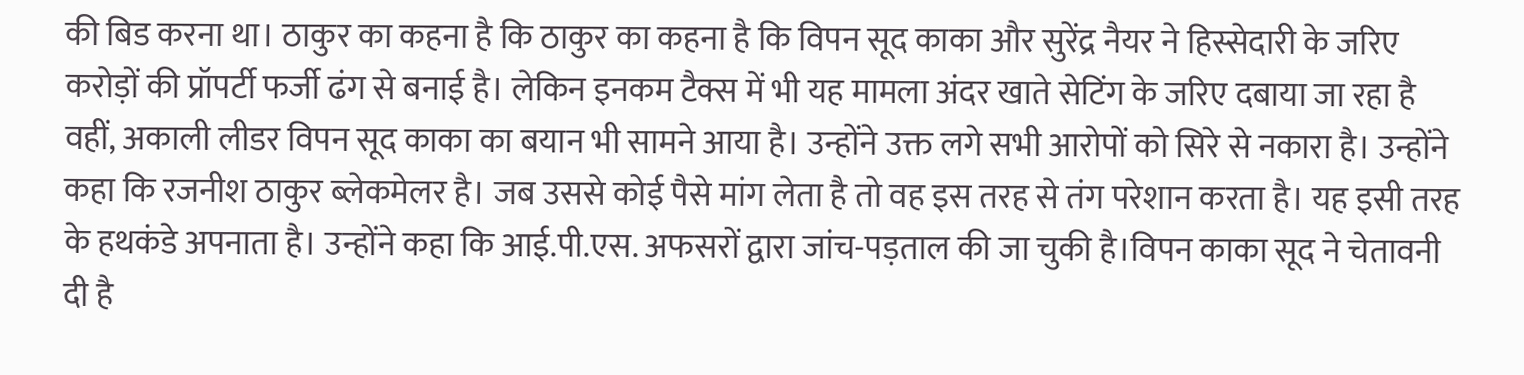की बिड करना था। ठाकुर का कहना है कि ठाकुर का कहना है कि विपन सूद काका और सुरेंद्र नैयर ने हिस्सेदारी के जरिए करोड़ों की प्रॉपर्टी फर्जी ढंग से बनाई है। लेकिन इनकम टैक्स में भी यह मामला अंदर खाते सेटिंग के जरिए दबाया जा रहा है वहीं, अकाली लीडर विपन सूद काका का बयान भी सामने आया है। उन्होंने उक्त लगे सभी आरोपों को सिरे से नकारा है। उन्होंने कहा कि रजनीश ठाकुर ब्लेकमेलर है। जब उससे कोई पैसे मांग लेता है तो वह इस तरह से तंग परेशान करता है। यह इसी तरह के हथकंडे अपनाता है। उन्होंने कहा कि आई.पी.एस. अफसरों द्वारा जांच-पड़ताल की जा चुकी है।विपन काका सूद ने चेतावनी दी है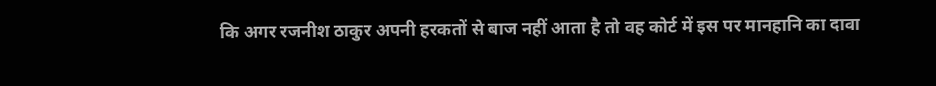कि अगर रजनीश ठाकुर अपनी हरकतों से बाज नहीं आता है तो वह कोर्ट में इस पर मानहानि का दावा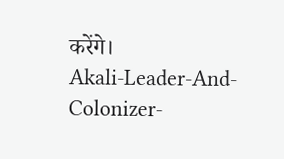करेंगे।
Akali-Leader-And-Colonizer-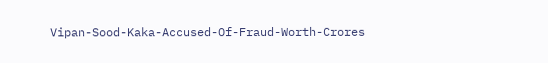Vipan-Sood-Kaka-Accused-Of-Fraud-Worth-Crores